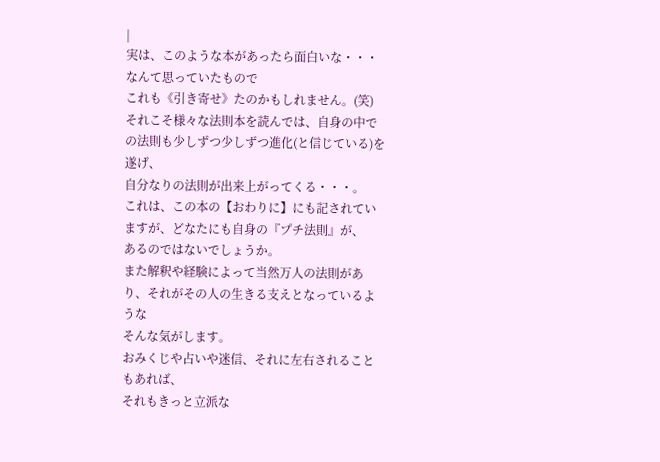|
実は、このような本があったら面白いな・・・なんて思っていたもので
これも《引き寄せ》たのかもしれません。(笑)
それこそ様々な法則本を読んでは、自身の中での法則も少しずつ少しずつ進化(と信じている)を遂げ、
自分なりの法則が出来上がってくる・・・。
これは、この本の【おわりに】にも記されていますが、どなたにも自身の『プチ法則』が、
あるのではないでしょうか。
また解釈や経験によって当然万人の法則があり、それがその人の生きる支えとなっているような
そんな気がします。
おみくじや占いや迷信、それに左右されることもあれば、
それもきっと立派な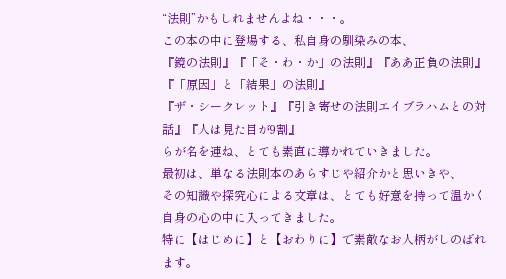“法則”かもしれませんよね・・・。
この本の中に登場する、私自身の馴染みの本、
『鏡の法則』『「そ・わ・か」の法則』『ああ正負の法則』『「原因」と「結果」の法則』
『ザ・シークレット』『引き寄せの法則エイブラハムとの対話』『人は見た目が9割』
らが名を連ね、とても素直に導かれていきました。
最初は、単なる法則本のあらすじや紹介かと思いきや、
その知識や探究心による文章は、とても好意を持って温かく自身の心の中に入ってきました。
特に【はじめに】と【おわりに】で素敵なお人柄がしのばれます。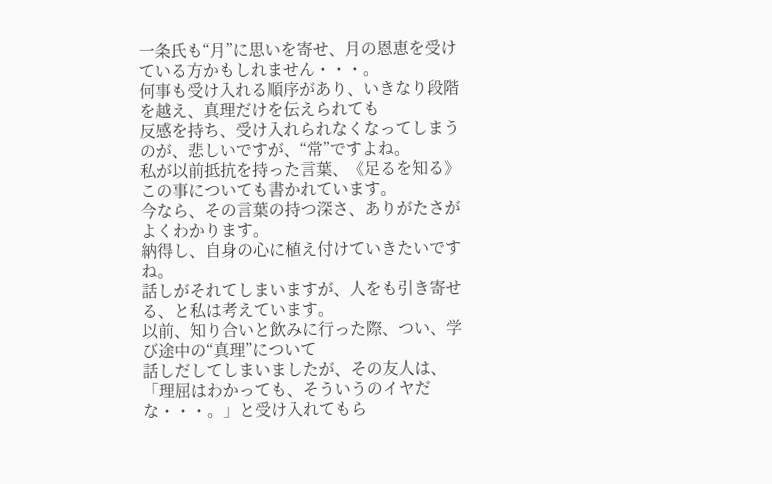一条氏も“月”に思いを寄せ、月の恩恵を受けている方かもしれません・・・。
何事も受け入れる順序があり、いきなり段階を越え、真理だけを伝えられても
反感を持ち、受け入れられなくなってしまうのが、悲しいですが、“常”ですよね。
私が以前抵抗を持った言葉、《足るを知る》この事についても書かれています。
今なら、その言葉の持つ深さ、ありがたさがよくわかります。
納得し、自身の心に植え付けていきたいですね。
話しがそれてしまいますが、人をも引き寄せる、と私は考えています。
以前、知り合いと飲みに行った際、つい、学び途中の“真理”について
話しだしてしまいましたが、その友人は、
「理屈はわかっても、そういうのイヤだな・・・。」と受け入れてもら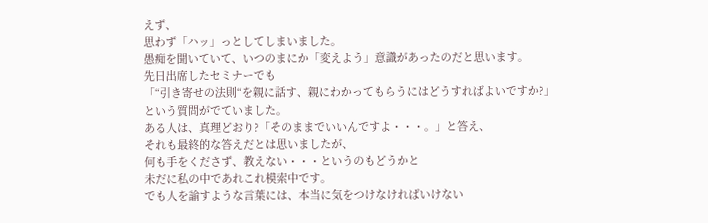えず、
思わず「ハッ」っとしてしまいました。
愚痴を聞いていて、いつのまにか「変えよう」意識があったのだと思います。
先日出席したセミナーでも
「“引き寄せの法則“を親に話す、親にわかってもらうにはどうすればよいですか?」
という質問がでていました。
ある人は、真理どおり?「そのままでいいんですよ・・・。」と答え、
それも最終的な答えだとは思いましたが、
何も手をくださず、教えない・・・というのもどうかと
未だに私の中であれこれ模索中です。
でも人を諭すような言葉には、本当に気をつけなければいけない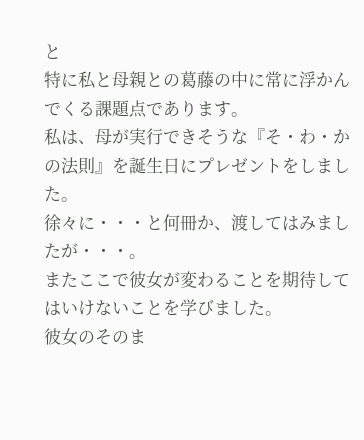と
特に私と母親との葛藤の中に常に浮かんでくる課題点であります。
私は、母が実行できそうな『そ・わ・かの法則』を誕生日にプレゼントをしました。
徐々に・・・と何冊か、渡してはみましたが・・・。
またここで彼女が変わることを期待してはいけないことを学びました。
彼女のそのま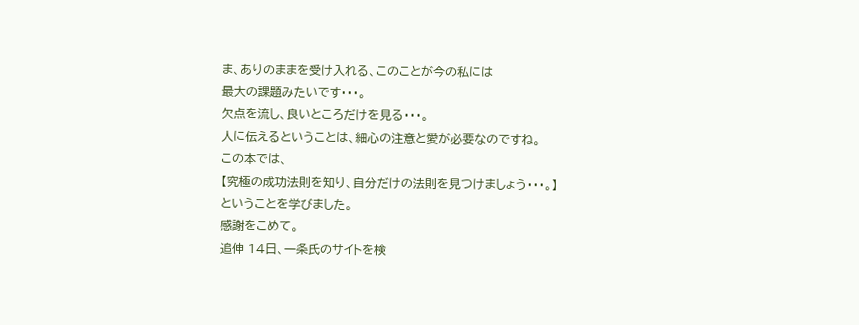ま、ありのままを受け入れる、このことが今の私には
最大の課題みたいです・・・。
欠点を流し、良いところだけを見る・・・。
人に伝えるということは、細心の注意と愛が必要なのですね。
この本では、
【究極の成功法則を知り、自分だけの法則を見つけましょう・・・。】
ということを学びました。
感謝をこめて。
追伸 14日、一条氏のサイトを検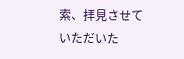索、拝見させていただいた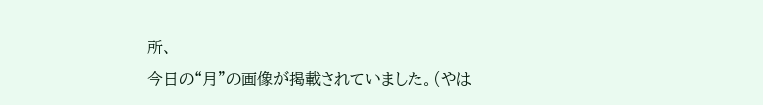所、
今日の“月”の画像が掲載されていました。(やは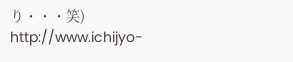り・・・笑)
http://www.ichijyo-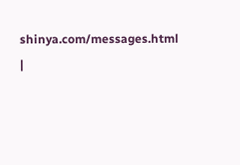shinya.com/messages.html
|